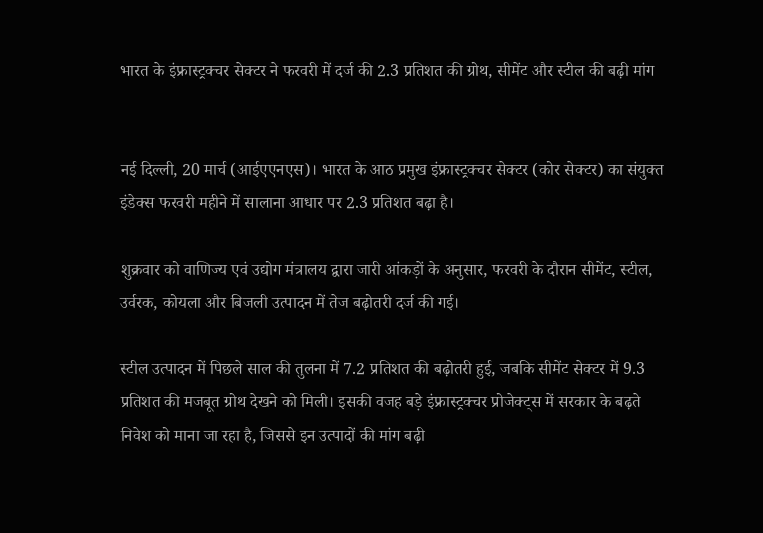भारत के इंफ्रास्ट्रक्चर सेक्टर ने फरवरी में दर्ज की 2.3 प्रतिशत की ग्रोथ, सीमेंट और स्टील की बढ़ी मांग


नई दिल्ली, 20 मार्च (आईएएनएस)। भारत के आठ प्रमुख इंफ्रास्ट्रक्चर सेक्टर (कोर सेक्टर) का संयुक्त इंडेक्स फरवरी महीने में सालाना आधार पर 2.3 प्रतिशत बढ़ा है।

शुक्रवार को वाणिज्य एवं उद्योग मंत्रालय द्वारा जारी आंकड़ों के अनुसार, फरवरी के दौरान सीमेंट, स्टील, उर्वरक, कोयला और बिजली उत्पादन में तेज बढ़ोतरी दर्ज की गई।

स्टील उत्पादन में पिछले साल की तुलना में 7.2 प्रतिशत की बढ़ोतरी हुई, जबकि सीमेंट सेक्टर में 9.3 प्रतिशत की मजबूत ग्रोथ देखने को मिली। इसकी वजह बड़े इंफ्रास्ट्रक्चर प्रोजेक्ट्स में सरकार के बढ़ते निवेश को माना जा रहा है, जिससे इन उत्पादों की मांग बढ़ी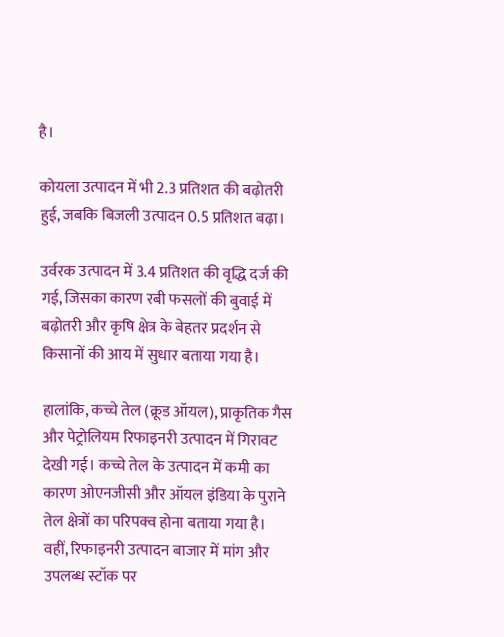है।

कोयला उत्पादन में भी 2.3 प्रतिशत की बढ़ोतरी हुई, जबकि बिजली उत्पादन 0.5 प्रतिशत बढ़ा।

उर्वरक उत्पादन में 3.4 प्रतिशत की वृद्धि दर्ज की गई, जिसका कारण रबी फसलों की बुवाई में बढ़ोतरी और कृषि क्षेत्र के बेहतर प्रदर्शन से किसानों की आय में सुधार बताया गया है।

हालांकि, कच्चे तेल (क्रूड ऑयल), प्राकृतिक गैस और पेट्रोलियम रिफाइनरी उत्पादन में गिरावट देखी गई। कच्चे तेल के उत्पादन में कमी का कारण ओएनजीसी और ऑयल इंडिया के पुराने तेल क्षेत्रों का परिपक्व होना बताया गया है। वहीं, रिफाइनरी उत्पादन बाजार में मांग और उपलब्ध स्टॉक पर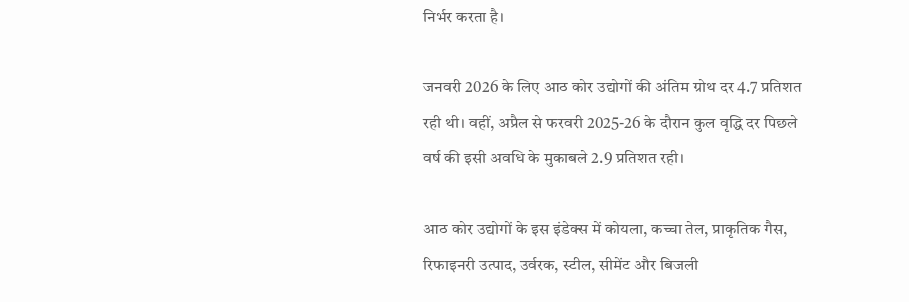निर्भर करता है।

जनवरी 2026 के लिए आठ कोर उद्योगों की अंतिम ग्रोथ दर 4.7 प्रतिशत रही थी। वहीं, अप्रैल से फरवरी 2025-26 के दौरान कुल वृद्धि दर पिछले वर्ष की इसी अवधि के मुकाबले 2.9 प्रतिशत रही।

आठ कोर उद्योगों के इस इंडेक्स में कोयला, कच्चा तेल, प्राकृतिक गैस, रिफाइनरी उत्पाद, उर्वरक, स्टील, सीमेंट और बिजली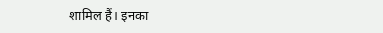शामिल हैं। इनका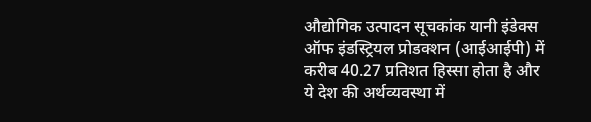औद्योगिक उत्पादन सूचकांक यानी इंडेक्स ऑफ इंडस्ट्रियल प्रोडक्शन (आईआईपी) में करीब 40.27 प्रतिशत हिस्सा होता है और ये देश की अर्थव्यवस्था में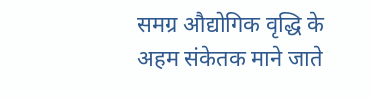समग्र औद्योगिक वृद्धि के अहम संकेतक माने जाते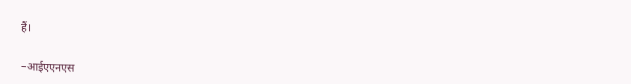हैं।

–आईएएनएस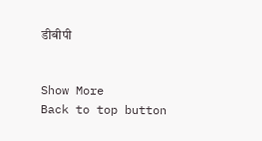डीबीपी


Show More
Back to top button